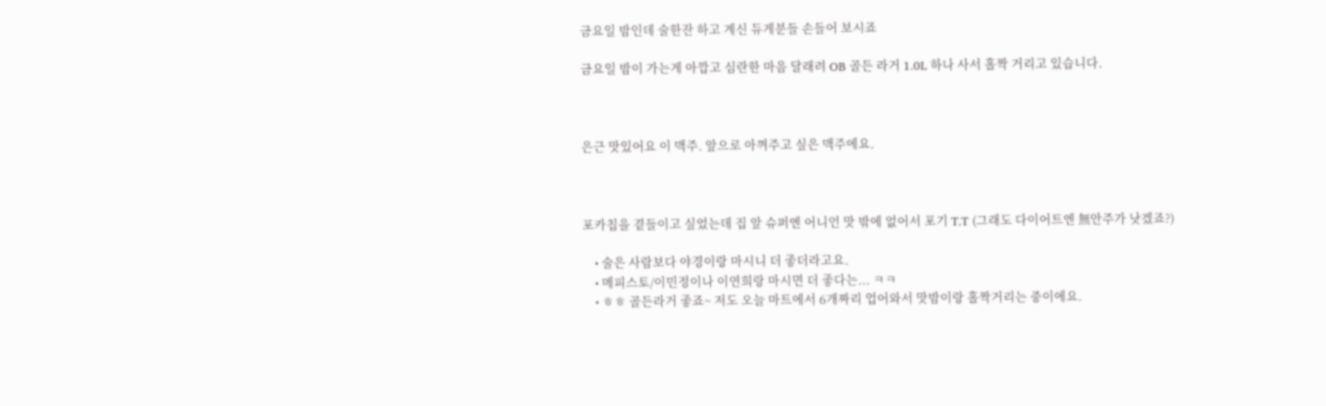금요일 밤인데 술한잔 하고 계신 듀게분들 손들어 보시죠

금요일 밤이 가는게 아깝고 심란한 마음 달래려 OB 골든 라거 1.0L 하나 사서 홀짝 거리고 있습니다.



은근 맛있어요 이 맥주. 앞으로 아껴주고 싶은 맥주에요.



포카칩을 곁들이고 싶었는데 집 앞 슈퍼엔 어니언 맛 밖에 없어서 포기 T.T (그래도 다이어트엔 無안주가 낫겠죠?)

    • 술은 사람보다 야경이랑 마시니 더 좋더라고요.
    • 메피스토/이민정이나 이연희랑 마시면 더 좋다는... ㅋㅋ
    • ㅎㅎ 골든라거 좋죠~ 저도 오늘 마트에서 6개짜리 업어와서 맛밤이랑 홀짝거리는 중이에요.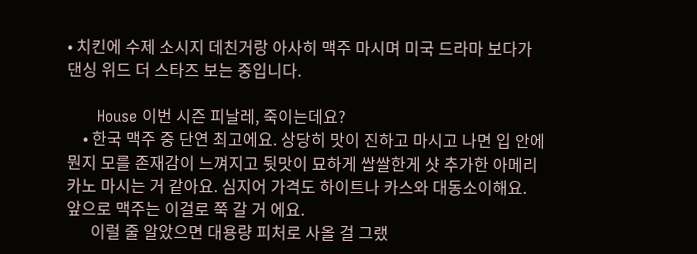• 치킨에 수제 소시지 데친거랑 아사히 맥주 마시며 미국 드라마 보다가 댄싱 위드 더 스타즈 보는 중입니다.

      House 이번 시즌 피날레, 죽이는데요?
    • 한국 맥주 중 단연 최고에요. 상당히 맛이 진하고 마시고 나면 입 안에 뭔지 모를 존재감이 느껴지고 뒷맛이 묘하게 쌉쌀한게 샷 추가한 아메리카노 마시는 거 같아요. 심지어 가격도 하이트나 카스와 대동소이해요. 앞으로 맥주는 이걸로 쭉 갈 거 에요.
      이럴 줄 알았으면 대용량 피처로 사올 걸 그랬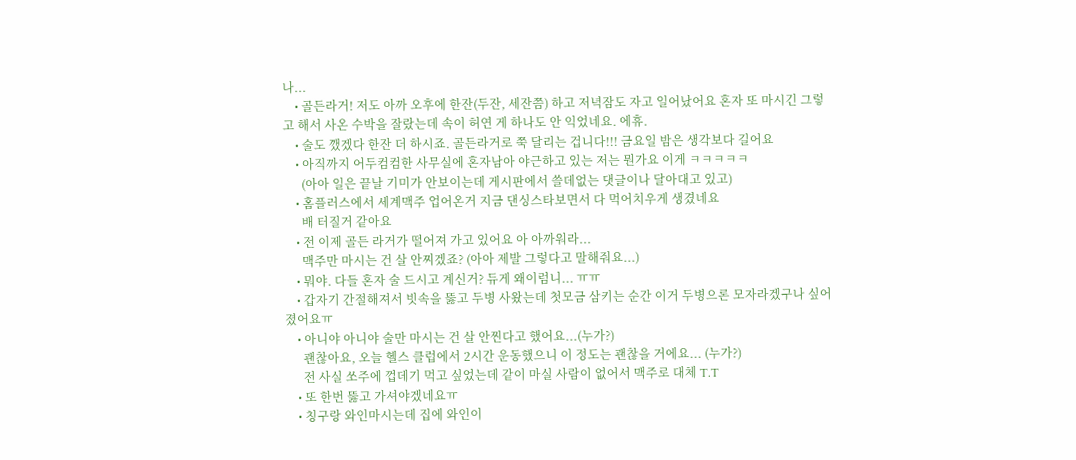나...
    • 골든라거! 저도 아까 오후에 한잔(두잔, 세잔쯤) 하고 저녁잠도 자고 일어났어요 혼자 또 마시긴 그렇고 해서 사온 수박을 잘랐는데 속이 허연 게 하나도 안 익었네요. 에휴.
    • 술도 깼겠다 한잔 더 하시죠. 골든라거로 쭉 달리는 겁니다!!! 금요일 밤은 생각보다 길어요
    • 아직까지 어두컴컴한 사무실에 혼자남아 야근하고 있는 저는 뭔가요 이게 ㅋㅋㅋㅋㅋ
      (아아 일은 끝날 기미가 안보이는데 게시판에서 쓸데없는 댓글이나 달아대고 있고)
    • 홈플러스에서 세계맥주 업어온거 지금 댄싱스타보면서 다 먹어치우게 생겼네요
      배 터질거 같아요
    • 전 이제 골든 라거가 떨어져 가고 있어요 아 아까워라...
      맥주만 마시는 건 살 안찌겠죠? (아아 제발 그렇다고 말해줘요...)
    • 뭐야. 다들 혼자 술 드시고 계신거? 듀게 왜이럼니... ㅠㅠ
    • 갑자기 간절해져서 빗속을 뚫고 두병 사왔는데 첫모금 삼키는 순간 이거 두병으론 모자라겠구나 싶어졌어요ㅠ
    • 아니야 아니야 술만 마시는 건 살 안찐다고 했어요...(누가?)
      괜찮아요, 오늘 헬스 클럽에서 2시간 운동했으니 이 정도는 괜찮을 거에요... (누가?)
      전 사실 쏘주에 껍데기 먹고 싶었는데 같이 마실 사람이 없어서 맥주로 대체 T.T
    • 또 한번 뚫고 가셔야겠네요ㅠ
    • 칭구랑 와인마시는데 집에 와인이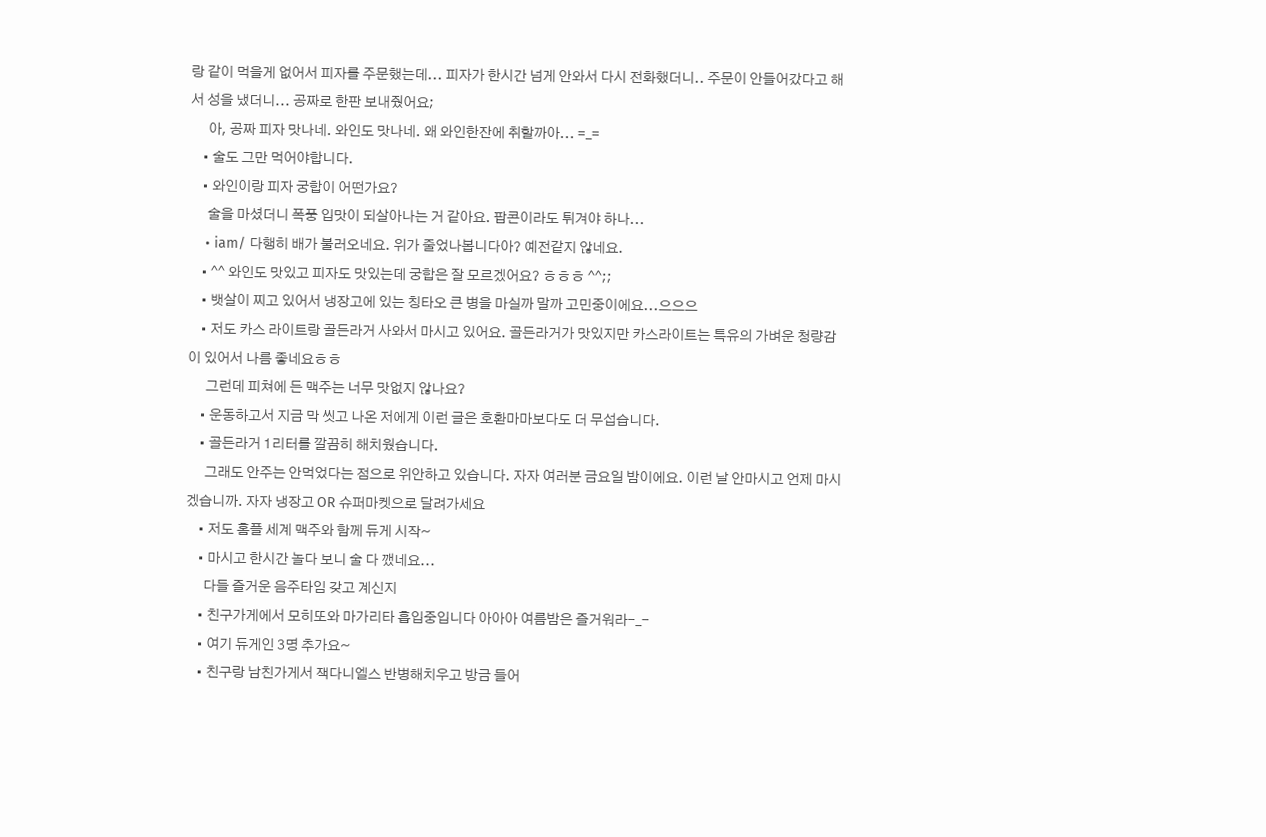랑 같이 먹을게 없어서 피자를 주문했는데... 피자가 한시간 넘게 안와서 다시 전화했더니.. 주문이 안들어갔다고 해서 성을 냈더니... 공짜로 한판 보내줬어요;
      아, 공짜 피자 맛나네. 와인도 맛나네. 왜 와인한잔에 취할까아... =_=
    • 술도 그만 먹어야합니다.
    • 와인이랑 피자 궁합이 어떤가요?
      술을 마셨더니 폭풍 입맛이 되살아나는 거 같아요. 팝콘이라도 튀겨야 하나...
    • iam/ 다행히 배가 불러오네요. 위가 줄었나봅니다아? 예전같지 않네요.
    • ^^ 와인도 맛있고 피자도 맛있는데 궁합은 잘 모르겠어요? ㅎㅎㅎ ^^;;
    • 뱃살이 찌고 있어서 냉장고에 있는 칭타오 큰 병을 마실까 말까 고민중이에요...으으으
    • 저도 카스 라이트랑 골든라거 사와서 마시고 있어요. 골든라거가 맛있지만 카스라이트는 특유의 가벼운 청량감이 있어서 나름 좋네요ㅎㅎ
      그런데 피쳐에 든 맥주는 너무 맛없지 않나요?
    • 운동하고서 지금 막 씻고 나온 저에게 이런 글은 호환마마보다도 더 무섭습니다.
    • 골든라거 1리터를 깔끔히 해치웠습니다.
      그래도 안주는 안먹었다는 점으로 위안하고 있습니다. 자자 여러분 금요일 밤이에요. 이런 날 안마시고 언제 마시겠습니까. 자자 냉장고 OR 슈퍼마켓으로 달려가세요
    • 저도 홈플 세계 맥주와 함께 듀게 시작~
    • 마시고 한시간 놀다 보니 술 다 깼네요...
      다들 즐거운 음주타임 갖고 계신지
    • 친구가게에서 모히또와 마가리타 흡입중입니다 아아아 여름밤은 즐거워라-_-
    • 여기 듀게인 3명 추가요~
    • 친구랑 남친가게서 잭다니엘스 반병해치우고 방금 들어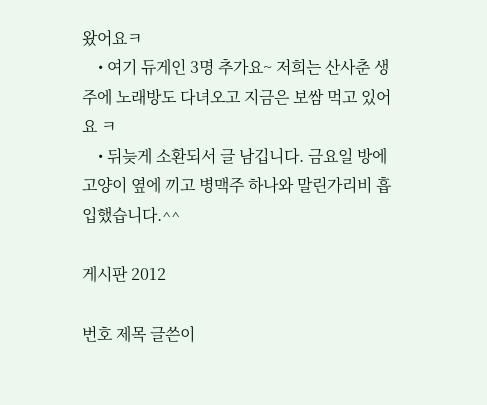왔어요ㅋ
    • 여기 듀게인 3명 추가요~ 저희는 산사춘 생주에 노래방도 다녀오고 지금은 보쌈 먹고 있어요 ㅋ
    • 뒤늦게 소환되서 글 남깁니다. 금요일 방에 고양이 옆에 끼고 병맥주 하나와 말린가리비 흡입했습니다.^^

게시판 2012

번호 제목 글쓴이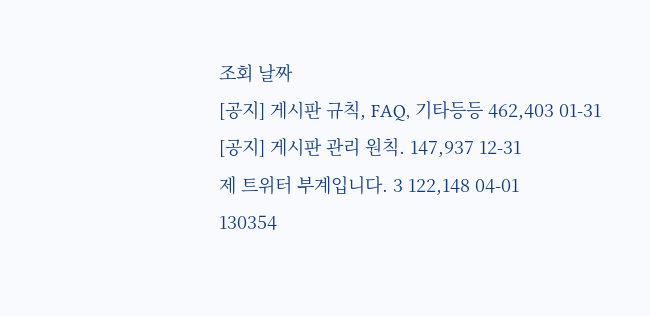조회 날짜
[공지] 게시판 규칙, FAQ, 기타등등 462,403 01-31
[공지] 게시판 관리 원칙. 147,937 12-31
제 트위터 부계입니다. 3 122,148 04-01
130354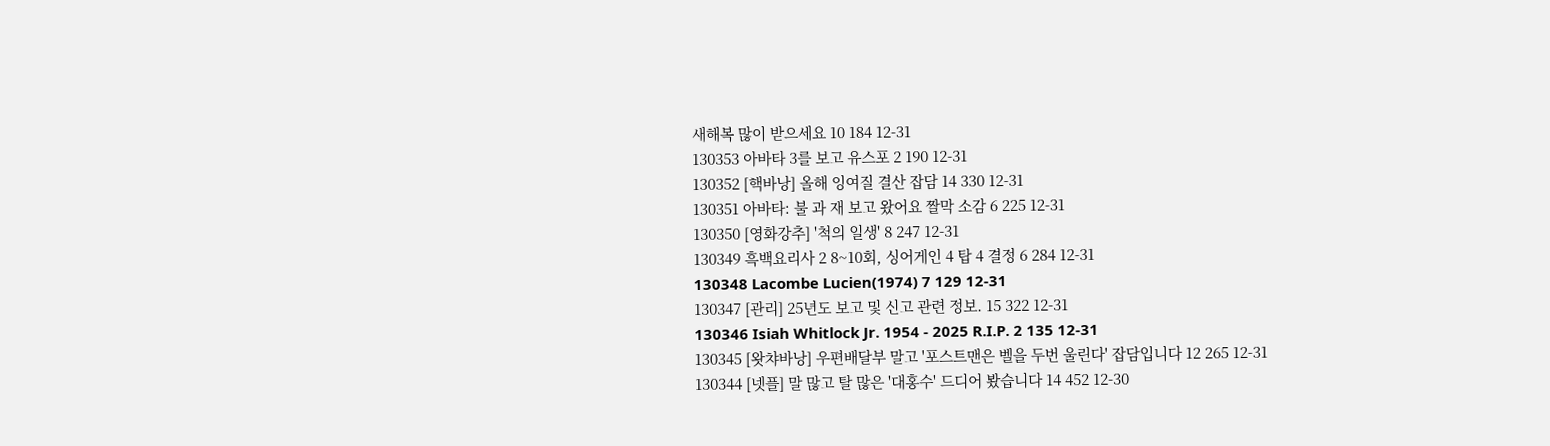새해복 많이 받으세요 10 184 12-31
130353 아바타 3를 보고 유스포 2 190 12-31
130352 [핵바낭] 올해 잉여질 결산 잡담 14 330 12-31
130351 아바타: 불 과 재 보고 왔어요 짤막 소감 6 225 12-31
130350 [영화강추] '척의 일생' 8 247 12-31
130349 흑백요리사 2 8~10회, 싱어게인 4 탑 4 결정 6 284 12-31
130348 Lacombe Lucien(1974) 7 129 12-31
130347 [관리] 25년도 보고 및 신고 관련 정보. 15 322 12-31
130346 Isiah Whitlock Jr. 1954 - 2025 R.I.P. 2 135 12-31
130345 [왓챠바낭] 우편배달부 말고 '포스트맨은 벨을 두번 울린다' 잡담입니다 12 265 12-31
130344 [넷플] 말 많고 탈 많은 '대홍수' 드디어 봤습니다 14 452 12-30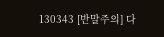130343 [반말주의] 다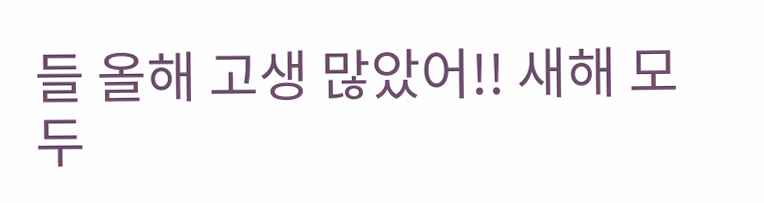들 올해 고생 많았어!! 새해 모두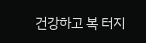건강하고 복 터지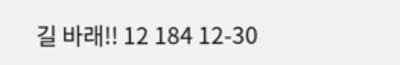길 바래!! 12 184 12-30